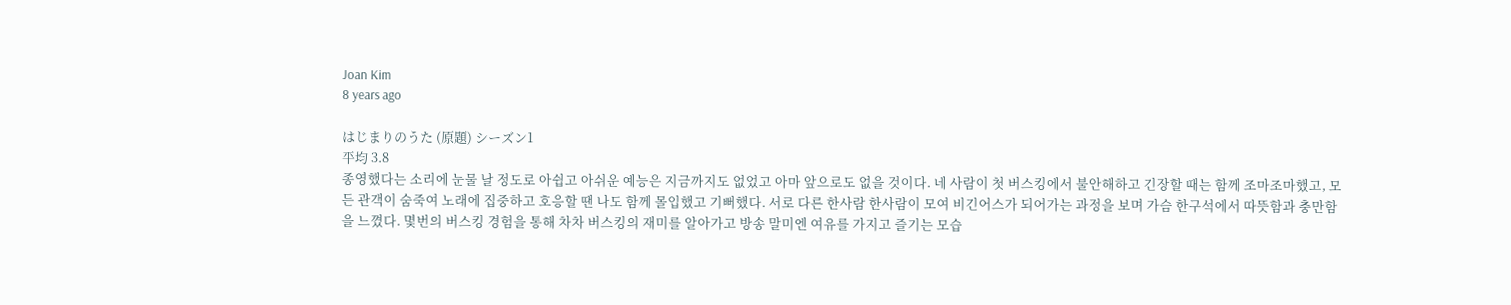Joan Kim
8 years ago

はじまりのうた (原題) シーズン1
平均 3.8
종영했다는 소리에 눈물 날 정도로 아쉽고 아쉬운 예능은 지금까지도 없었고 아마 앞으로도 없을 것이다. 네 사람이 첫 버스킹에서 불안해하고 긴장할 때는 함께 조마조마했고, 모든 관객이 숨죽여 노래에 집중하고 호응할 땐 나도 함께 몰입했고 기뻐했다. 서로 다른 한사람 한사람이 모여 비긴어스가 되어가는 과정을 보며 가슴 한구석에서 따뜻함과 충만함을 느꼈다. 몇번의 버스킹 경험을 통해 차차 버스킹의 재미를 알아가고 방송 말미엔 여유를 가지고 즐기는 모습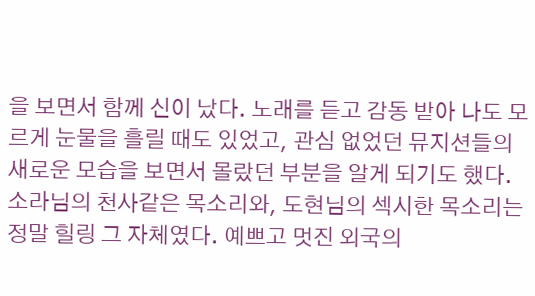을 보면서 함께 신이 났다. 노래를 듣고 감동 받아 나도 모르게 눈물을 흘릴 때도 있었고, 관심 없었던 뮤지션들의 새로운 모습을 보면서 몰랐던 부분을 알게 되기도 했다. 소라님의 천사같은 목소리와, 도현님의 섹시한 목소리는 정말 힐링 그 자체였다. 예쁘고 멋진 외국의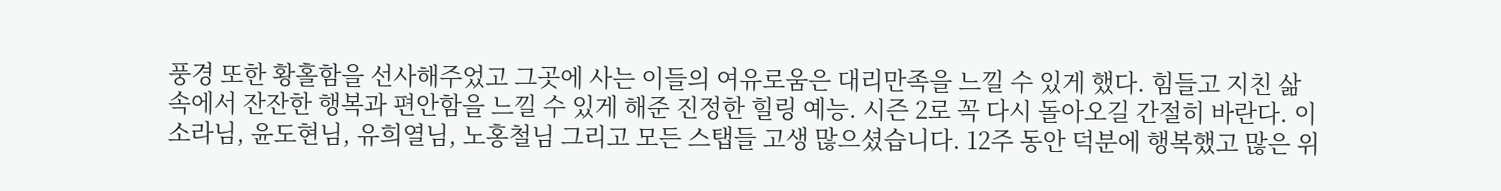풍경 또한 황홀함을 선사해주었고 그곳에 사는 이들의 여유로움은 대리만족을 느낄 수 있게 했다. 힘들고 지친 삶 속에서 잔잔한 행복과 편안함을 느낄 수 있게 해준 진정한 힐링 예능. 시즌 2로 꼭 다시 돌아오길 간절히 바란다. 이소라님, 윤도현님, 유희열님, 노홍철님 그리고 모든 스탭들 고생 많으셨습니다. 12주 동안 덕분에 행복했고 많은 위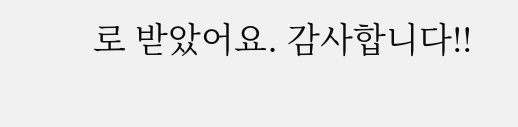로 받았어요. 감사합니다!!